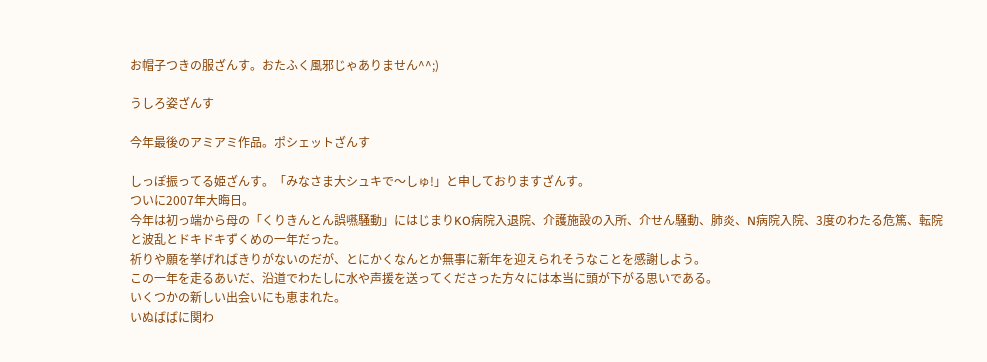お帽子つきの服ざんす。おたふく風邪じゃありません^^;)

うしろ姿ざんす

今年最後のアミアミ作品。ポシェットざんす

しっぽ振ってる姫ざんす。「みなさま大シュキで〜しゅ!」と申しておりますざんす。
ついに2007年大晦日。
今年は初っ端から母の「くりきんとん誤嚥騒動」にはじまりKO病院入退院、介護施設の入所、介せん騒動、肺炎、N病院入院、3度のわたる危篤、転院と波乱とドキドキずくめの一年だった。
祈りや願を挙げればきりがないのだが、とにかくなんとか無事に新年を迎えられそうなことを感謝しよう。
この一年を走るあいだ、沿道でわたしに水や声援を送ってくださった方々には本当に頭が下がる思いである。
いくつかの新しい出会いにも恵まれた。
いぬばばに関わ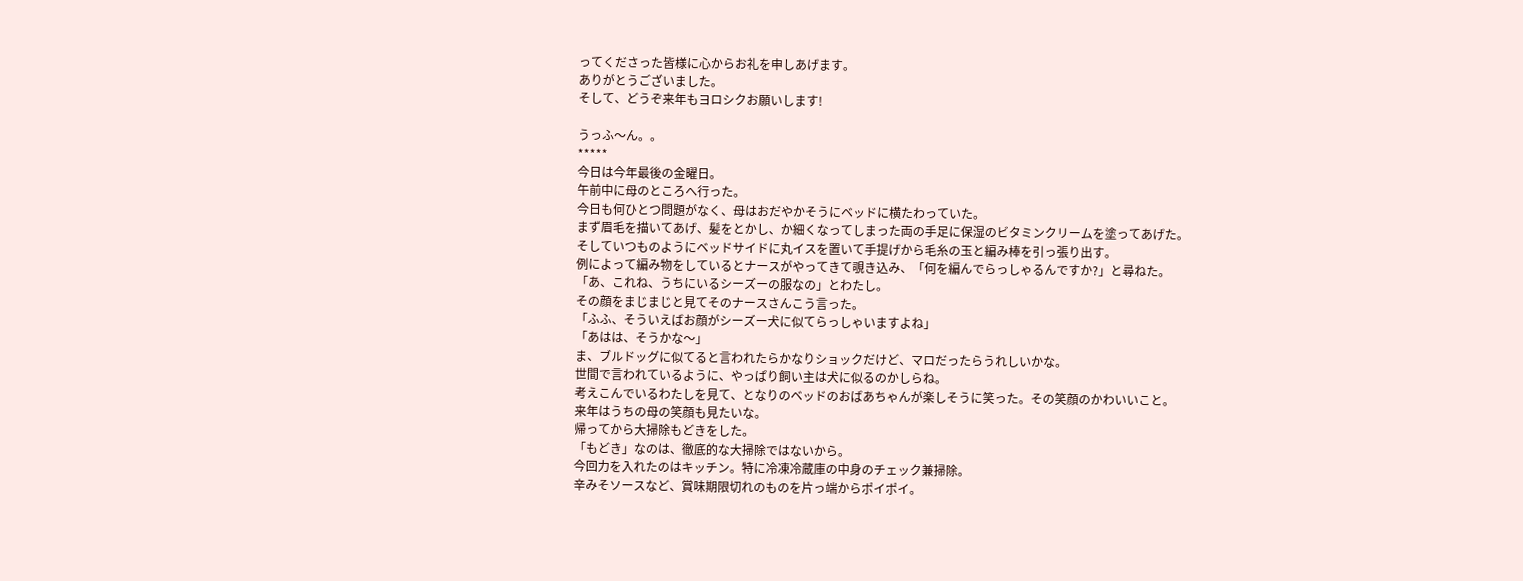ってくださった皆様に心からお礼を申しあげます。
ありがとうございました。
そして、どうぞ来年もヨロシクお願いします!

うっふ〜ん。。
*****
今日は今年最後の金曜日。
午前中に母のところへ行った。
今日も何ひとつ問題がなく、母はおだやかそうにベッドに横たわっていた。
まず眉毛を描いてあげ、髪をとかし、か細くなってしまった両の手足に保湿のビタミンクリームを塗ってあげた。
そしていつものようにベッドサイドに丸イスを置いて手提げから毛糸の玉と編み棒を引っ張り出す。
例によって編み物をしているとナースがやってきて覗き込み、「何を編んでらっしゃるんですか?」と尋ねた。
「あ、これね、うちにいるシーズーの服なの」とわたし。
その顔をまじまじと見てそのナースさんこう言った。
「ふふ、そういえばお顔がシーズー犬に似てらっしゃいますよね」
「あはは、そうかな〜」
ま、ブルドッグに似てると言われたらかなりショックだけど、マロだったらうれしいかな。
世間で言われているように、やっぱり飼い主は犬に似るのかしらね。
考えこんでいるわたしを見て、となりのベッドのおばあちゃんが楽しそうに笑った。その笑顔のかわいいこと。
来年はうちの母の笑顔も見たいな。
帰ってから大掃除もどきをした。
「もどき」なのは、徹底的な大掃除ではないから。
今回力を入れたのはキッチン。特に冷凍冷蔵庫の中身のチェック兼掃除。
辛みそソースなど、賞味期限切れのものを片っ端からポイポイ。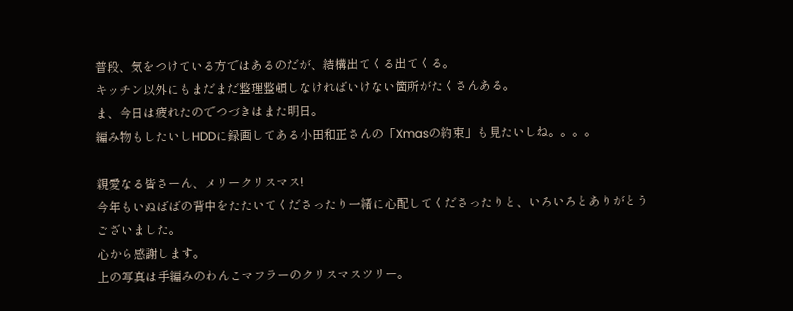普段、気をつけている方ではあるのだが、結構出てくる出てくる。
キッチン以外にもまだまだ整理整頓しなければいけない箇所がたくさんある。
ま、今日は疲れたのでつづきはまた明日。
編み物もしたいしHDDに録画してある小田和正さんの「Xmasの約束」も見たいしね。。。。

親愛なる皆さーん、メリークリスマス!
今年もいぬばばの背中をたたいてくださったり一緒に心配してくださったりと、いろいろとありがとうございました。
心から感謝します。
上の写真は手編みのわんこマフラーのクリスマスツリー。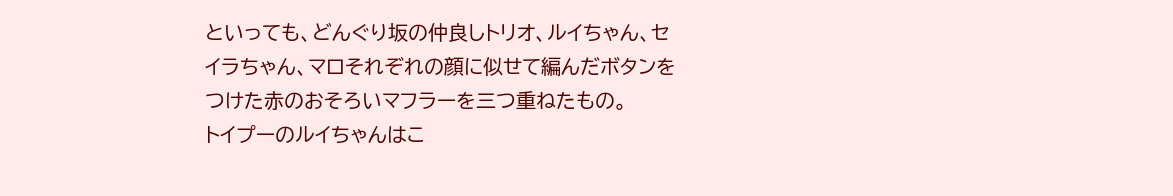といっても、どんぐり坂の仲良しトリオ、ルイちゃん、セイラちゃん、マロそれぞれの顔に似せて編んだボタンをつけた赤のおそろいマフラーを三つ重ねたもの。
トイプーのルイちゃんはこ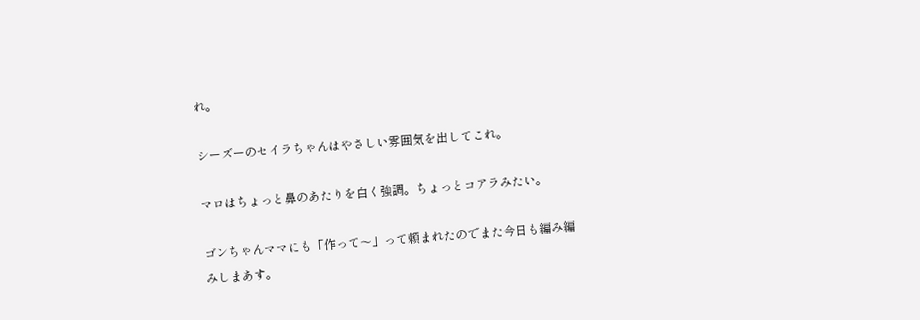れ。

シーズーのセイラちゃんはやさしい雰囲気を出してこれ。

マロはちょっと鼻のあたりを白く強調。ちょっとコアラみたい。

ゴンちゃんママにも「作って〜」って頼まれたのでまた今日も編み編みしまあす。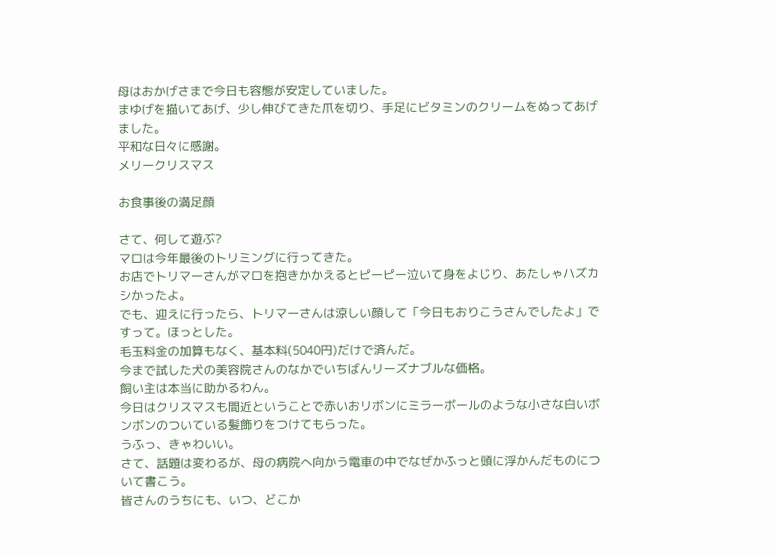母はおかげさまで今日も容態が安定していました。
まゆげを描いてあげ、少し伸びてきた爪を切り、手足にビタミンのクリームをぬってあげました。
平和な日々に感謝。
メリークリスマス

お食事後の満足顔

さて、何して遊ぶ?
マロは今年最後のトリミングに行ってきた。
お店でトリマーさんがマロを抱きかかえるとピーピー泣いて身をよじり、あたしゃハズカシかったよ。
でも、迎えに行ったら、トリマーさんは涼しい顔して「今日もおりこうさんでしたよ」ですって。ほっとした。
毛玉料金の加算もなく、基本料(5040円)だけで済んだ。
今まで試した犬の美容院さんのなかでいちばんリーズナブルな価格。
飼い主は本当に助かるわん。
今日はクリスマスも間近ということで赤いおリボンにミラーボールのような小さな白いボンボンのついている髪飾りをつけてもらった。
うふっ、きゃわいい。
さて、話題は変わるが、母の病院へ向かう電車の中でなぜかふっと頭に浮かんだものについて書こう。
皆さんのうちにも、いつ、どこか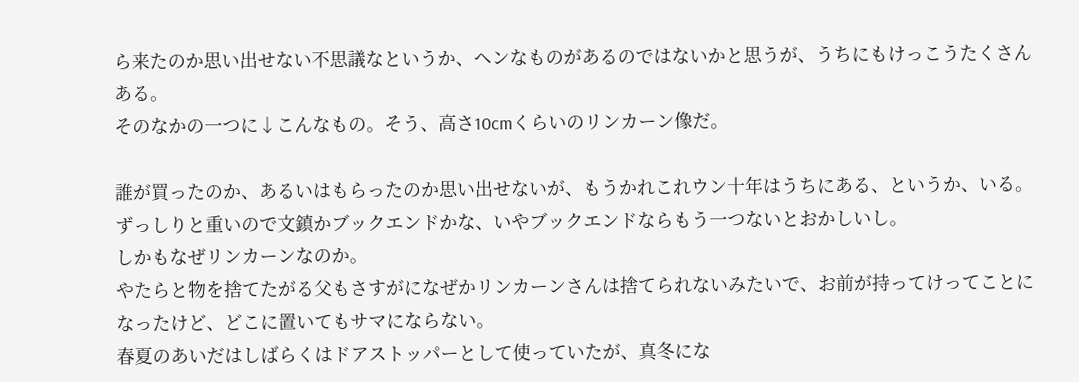ら来たのか思い出せない不思議なというか、ヘンなものがあるのではないかと思うが、うちにもけっこうたくさんある。
そのなかの一つに↓こんなもの。そう、高さ10cmくらいのリンカーン像だ。

誰が買ったのか、あるいはもらったのか思い出せないが、もうかれこれウン十年はうちにある、というか、いる。
ずっしりと重いので文鎮かブックエンドかな、いやブックエンドならもう一つないとおかしいし。
しかもなぜリンカーンなのか。
やたらと物を捨てたがる父もさすがになぜかリンカーンさんは捨てられないみたいで、お前が持ってけってことになったけど、どこに置いてもサマにならない。
春夏のあいだはしばらくはドアストッパーとして使っていたが、真冬にな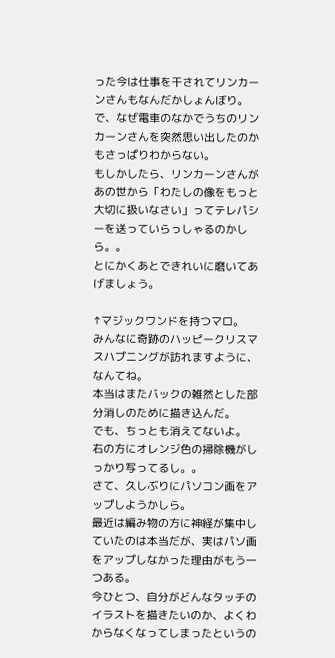った今は仕事を干されてリンカーンさんもなんだかしょんぼり。
で、なぜ電車のなかでうちのリンカーンさんを突然思い出したのかもさっぱりわからない。
もしかしたら、リンカーンさんがあの世から「わたしの像をもっと大切に扱いなさい」ってテレパシーを送っていらっしゃるのかしら。。
とにかくあとできれいに磨いてあげましょう。

↑マジックワンドを持つマロ。
みんなに奇跡のハッピークリスマスハプニングが訪れますように、なんてね。
本当はまたバックの雑然とした部分消しのために描き込んだ。
でも、ちっとも消えてないよ。
右の方にオレンジ色の掃除機がしっかり写ってるし。。
さて、久しぶりにパソコン画をアップしようかしら。
最近は編み物の方に神経が集中していたのは本当だが、実はパソ画をアップしなかった理由がもう一つある。
今ひとつ、自分がどんなタッチのイラストを描きたいのか、よくわからなくなってしまったというの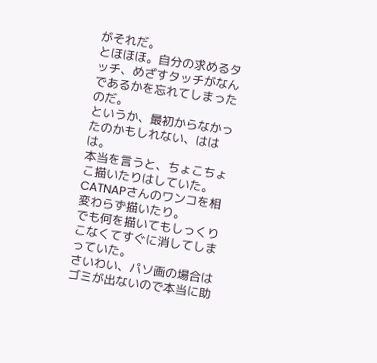がそれだ。
とほほほ。自分の求めるタッチ、めざすタッチがなんであるかを忘れてしまったのだ。
というか、最初からなかったのかもしれない、ははは。
本当を言うと、ちょこちょこ描いたりはしていた。
CATNAPさんのワンコを相変わらず描いたり。
でも何を描いてもしっくりこなくてすぐに消してしまっていた。
さいわい、パソ画の場合はゴミが出ないので本当に助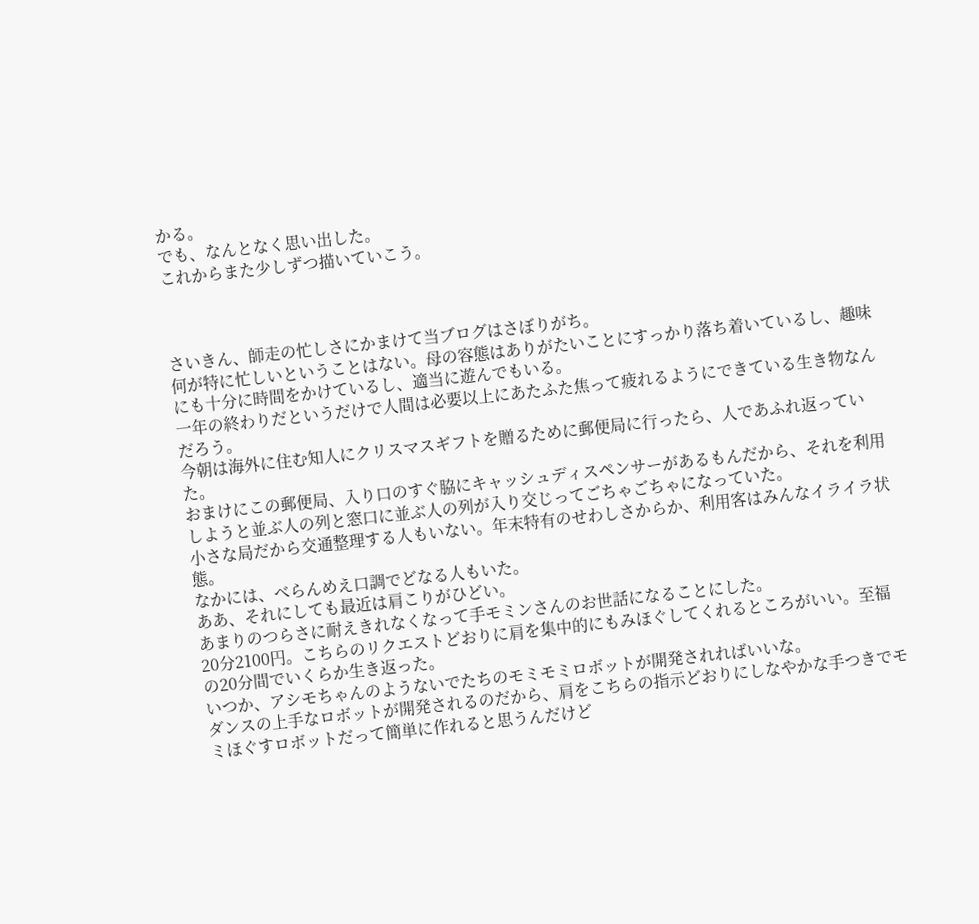かる。
でも、なんとなく思い出した。
これからまた少しずつ描いていこう。



さいきん、師走の忙しさにかまけて当ブログはさぼりがち。
何が特に忙しいということはない。母の容態はありがたいことにすっかり落ち着いているし、趣味にも十分に時間をかけているし、適当に遊んでもいる。
一年の終わりだというだけで人間は必要以上にあたふた焦って疲れるようにできている生き物なんだろう。
今朝は海外に住む知人にクリスマスギフトを贈るために郵便局に行ったら、人であふれ返っていた。
おまけにこの郵便局、入り口のすぐ脇にキャッシュディスペンサーがあるもんだから、それを利用しようと並ぶ人の列と窓口に並ぶ人の列が入り交じってごちゃごちゃになっていた。
小さな局だから交通整理する人もいない。年末特有のせわしさからか、利用客はみんなイライラ状態。
なかには、べらんめえ口調でどなる人もいた。
ああ、それにしても最近は肩こりがひどい。
あまりのつらさに耐えきれなくなって手モミンさんのお世話になることにした。
20分2100円。こちらのリクエストどおりに肩を集中的にもみほぐしてくれるところがいい。至福の20分間でいくらか生き返った。
いつか、アシモちゃんのようないでたちのモミモミロボットが開発されればいいな。
ダンスの上手なロボットが開発されるのだから、肩をこちらの指示どおりにしなやかな手つきでモミほぐすロボットだって簡単に作れると思うんだけど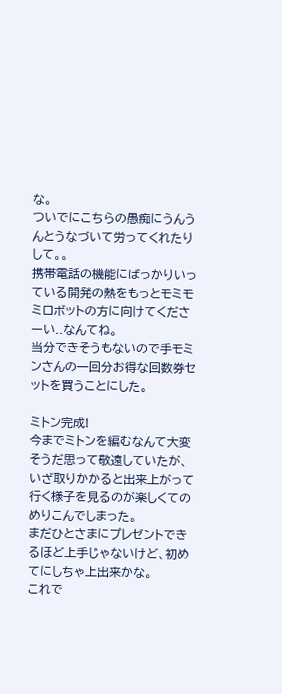な。
ついでにこちらの愚痴にうんうんとうなづいて労ってくれたりして。。
携帯電話の機能にばっかりいっている開発の熱をもっとモミモミロボットの方に向けてくださーい..なんてね。
当分できそうもないので手モミンさんの一回分お得な回数券セットを買うことにした。

ミトン完成!
今までミトンを編むなんて大変そうだ思って敬遠していたが、いざ取りかかると出来上がって行く様子を見るのが楽しくてのめりこんでしまった。
まだひとさまにプレゼントできるほど上手じゃないけど、初めてにしちゃ上出来かな。
これで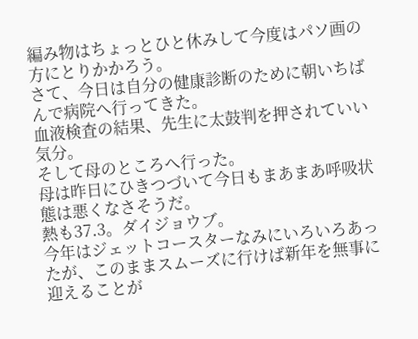編み物はちょっとひと休みして今度はパソ画の方にとりかかろう。
さて、今日は自分の健康診断のために朝いちばんで病院へ行ってきた。
血液検査の結果、先生に太鼓判を押されていい気分。
そして母のところへ行った。
母は昨日にひきつづいて今日もまあまあ呼吸状態は悪くなさそうだ。
熱も37.3。ダイジョウブ。
今年はジェットコースターなみにいろいろあったが、このままスムーズに行けば新年を無事に迎えることが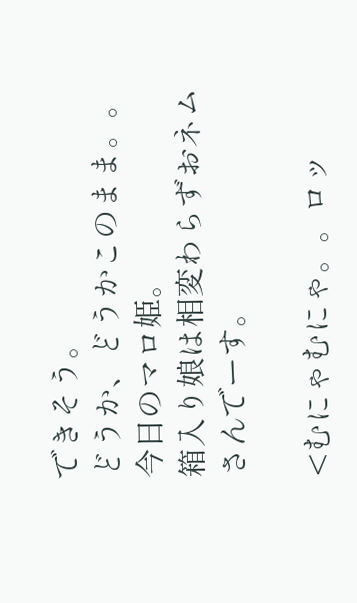できそう。
どうか、どうかこのまま。。
今日のマロ姫。
箱入り娘は相変わらずおネムさんでーす。

<むにゃむにゃ。。ロッ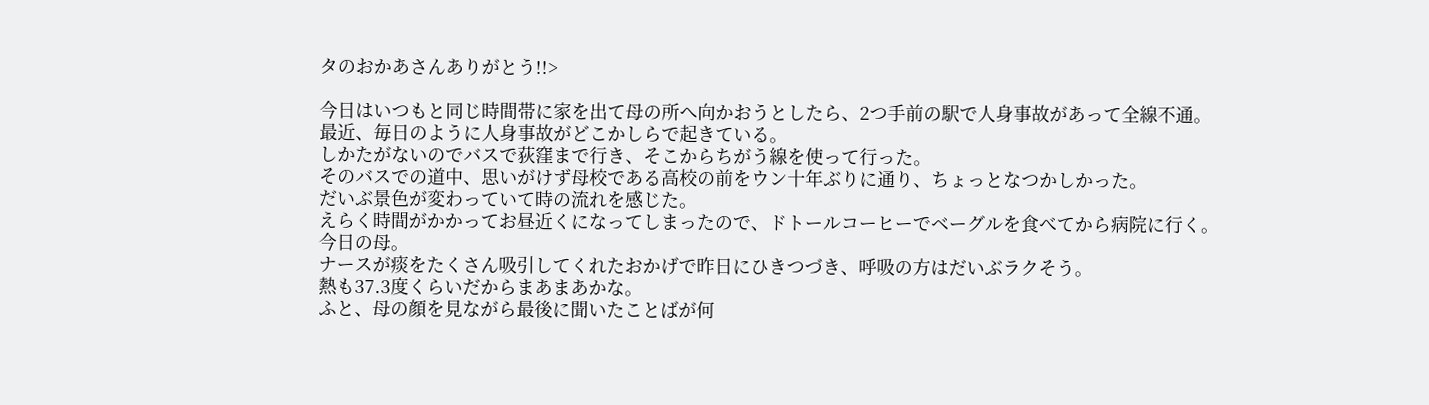タのおかあさんありがとう!!>

今日はいつもと同じ時間帯に家を出て母の所へ向かおうとしたら、2つ手前の駅で人身事故があって全線不通。
最近、毎日のように人身事故がどこかしらで起きている。
しかたがないのでバスで荻窪まで行き、そこからちがう線を使って行った。
そのバスでの道中、思いがけず母校である高校の前をウン十年ぶりに通り、ちょっとなつかしかった。
だいぶ景色が変わっていて時の流れを感じた。
えらく時間がかかってお昼近くになってしまったので、ドトールコーヒーでベーグルを食べてから病院に行く。
今日の母。
ナースが痰をたくさん吸引してくれたおかげで昨日にひきつづき、呼吸の方はだいぶラクそう。
熱も37.3度くらいだからまあまあかな。
ふと、母の顔を見ながら最後に聞いたことばが何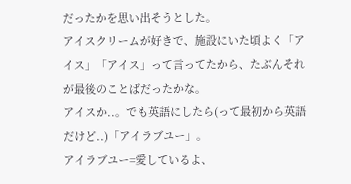だったかを思い出そうとした。
アイスクリームが好きで、施設にいた頃よく「アイス」「アイス」って言ってたから、たぶんそれが最後のことばだったかな。
アイスか..。でも英語にしたら(って最初から英語だけど..)「アイラブユー」。
アイラブユー=愛しているよ、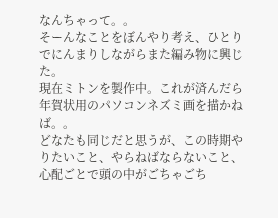なんちゃって。。
そーんなことをぼんやり考え、ひとりでにんまりしながらまた編み物に興じた。
現在ミトンを製作中。これが済んだら年賀状用のパソコンネズミ画を描かねば。。
どなたも同じだと思うが、この時期やりたいこと、やらねばならないこと、心配ごとで頭の中がごちゃごち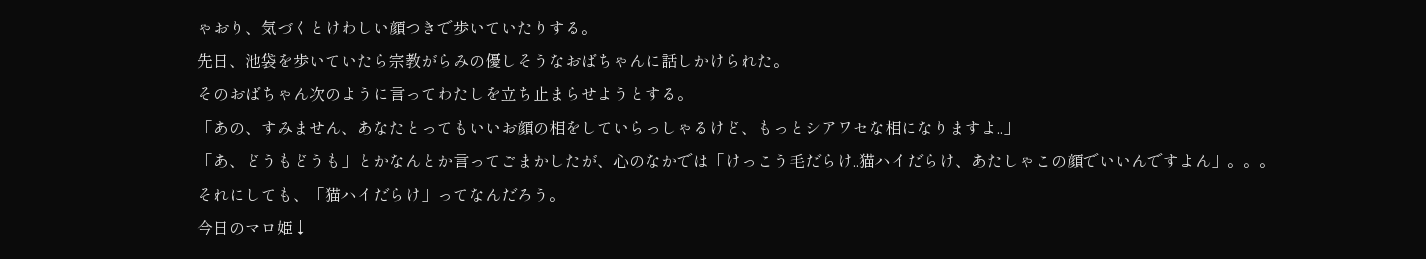ゃおり、気づくとけわしい顔つきで歩いていたりする。
先日、池袋を歩いていたら宗教がらみの優しそうなおばちゃんに話しかけられた。
そのおばちゃん次のように言ってわたしを立ち止まらせようとする。
「あの、すみません、あなたとってもいいお顔の相をしていらっしゃるけど、もっとシアワセな相になりますよ..」
「あ、どうもどうも」とかなんとか言ってごまかしたが、心のなかでは「けっこう毛だらけ..猫ハイだらけ、あたしゃこの顔でいいんですよん」。。。
それにしても、「猫ハイだらけ」ってなんだろう。
今日のマロ姫↓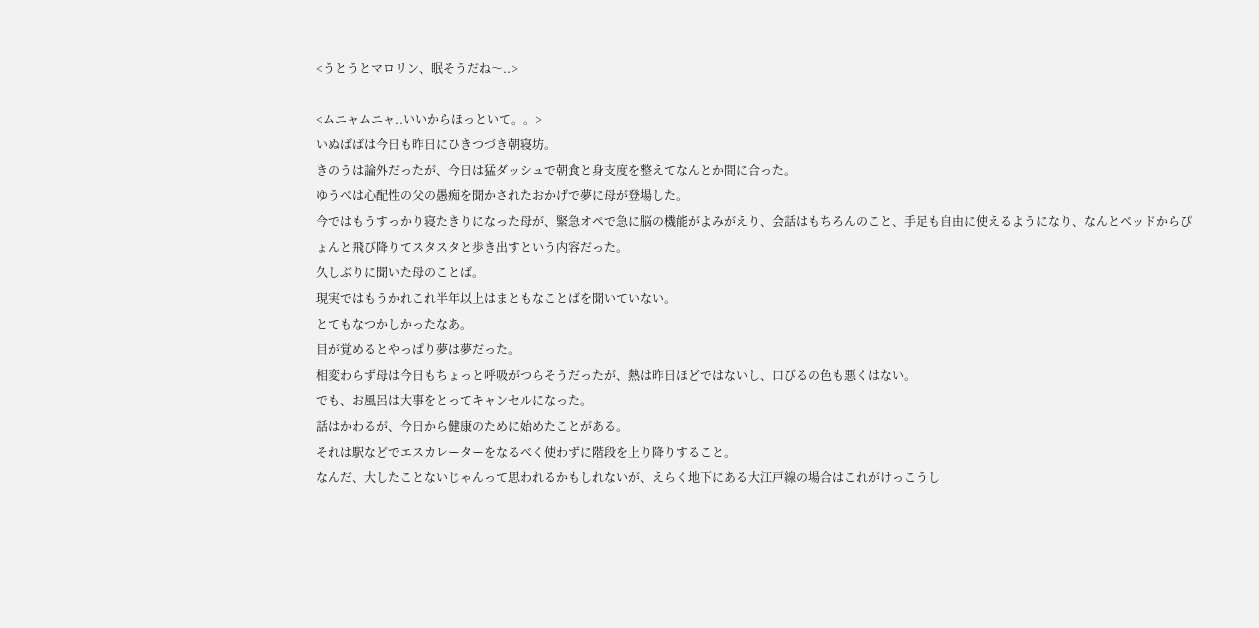<うとうとマロリン、眠そうだね〜..>

<ムニャムニャ..いいからほっといて。。>
いぬばばは今日も昨日にひきつづき朝寝坊。
きのうは論外だったが、今日は猛ダッシュで朝食と身支度を整えてなんとか間に合った。
ゆうべは心配性の父の愚痴を聞かされたおかげで夢に母が登場した。
今ではもうすっかり寝たきりになった母が、緊急オペで急に脳の機能がよみがえり、会話はもちろんのこと、手足も自由に使えるようになり、なんとベッドからぴょんと飛び降りてスタスタと歩き出すという内容だった。
久しぶりに聞いた母のことば。
現実ではもうかれこれ半年以上はまともなことばを聞いていない。
とてもなつかしかったなあ。
目が覚めるとやっぱり夢は夢だった。
相変わらず母は今日もちょっと呼吸がつらそうだったが、熱は昨日ほどではないし、口びるの色も悪くはない。
でも、お風呂は大事をとってキャンセルになった。
話はかわるが、今日から健康のために始めたことがある。
それは駅などでエスカレーターをなるべく使わずに階段を上り降りすること。
なんだ、大したことないじゃんって思われるかもしれないが、えらく地下にある大江戸線の場合はこれがけっこうし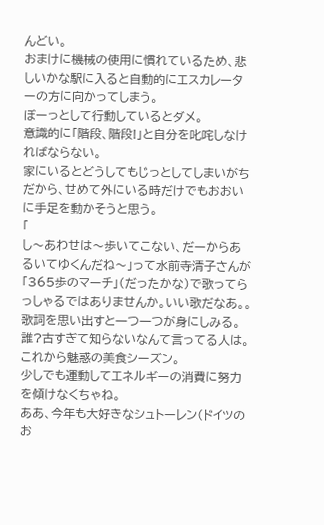んどい。
おまけに機械の使用に慣れているため、悲しいかな駅に入ると自動的にエスカレーターの方に向かってしまう。
ぼーっとして行動しているとダメ。
意識的に「階段、階段!」と自分を叱咤しなければならない。
家にいるとどうしてもじっとしてしまいがちだから、せめて外にいる時だけでもおおいに手足を動かそうと思う。
「
し〜あわせは〜歩いてこない、だーからあるいてゆくんだね〜」って水前寺清子さんが「365歩のマーチ」(だったかな)で歌ってらっしゃるではありませんか。いい歌だなあ。。歌詞を思い出すと一つ一つが身にしみる。誰?古すぎて知らないなんて言ってる人は。
これから魅惑の美食シーズン。
少しでも運動してエネルギーの消費に努力を傾けなくちゃね。
ああ、今年も大好きなシュトーレン(ドイツのお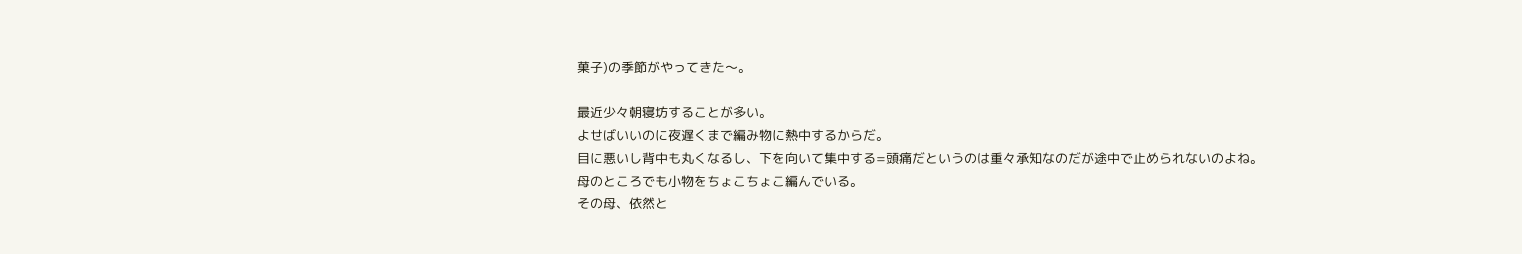菓子)の季節がやってきた〜。

最近少々朝寝坊することが多い。
よせばいいのに夜遅くまで編み物に熱中するからだ。
目に悪いし背中も丸くなるし、下を向いて集中する=頭痛だというのは重々承知なのだが途中で止められないのよね。
母のところでも小物をちょこちょこ編んでいる。
その母、依然と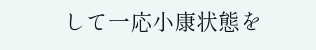して一応小康状態を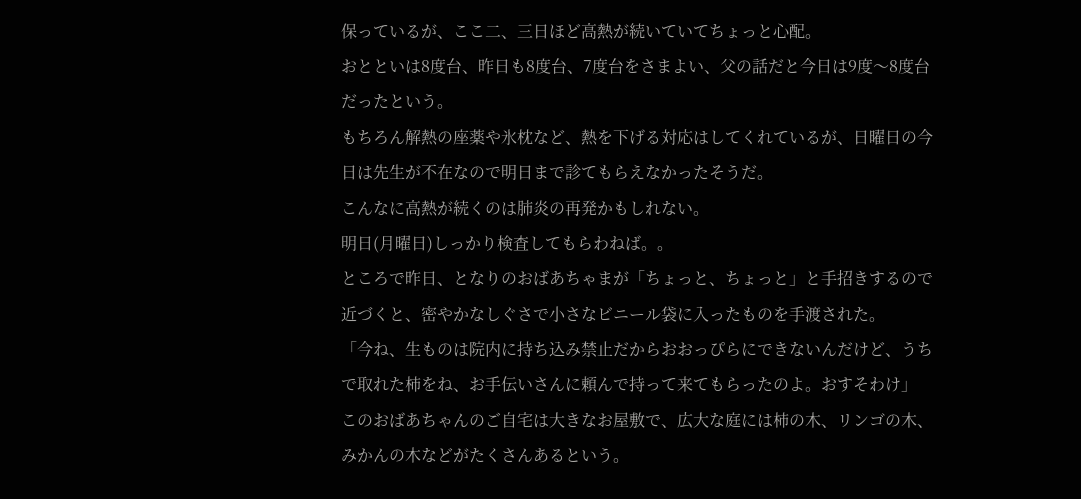保っているが、ここ二、三日ほど高熱が続いていてちょっと心配。
おとといは8度台、昨日も8度台、7度台をさまよい、父の話だと今日は9度〜8度台だったという。
もちろん解熱の座薬や氷枕など、熱を下げる対応はしてくれているが、日曜日の今日は先生が不在なので明日まで診てもらえなかったそうだ。
こんなに高熱が続くのは肺炎の再発かもしれない。
明日(月曜日)しっかり検査してもらわねば。。
ところで昨日、となりのおばあちゃまが「ちょっと、ちょっと」と手招きするので近づくと、密やかなしぐさで小さなビニール袋に入ったものを手渡された。
「今ね、生ものは院内に持ち込み禁止だからおおっぴらにできないんだけど、うちで取れた柿をね、お手伝いさんに頼んで持って来てもらったのよ。おすそわけ」
このおばあちゃんのご自宅は大きなお屋敷で、広大な庭には柿の木、リンゴの木、みかんの木などがたくさんあるという。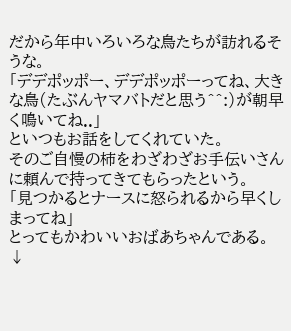だから年中いろいろな鳥たちが訪れるそうな。
「デデポッポー、デデポッポーってね、大きな鳥(たぶんヤマバトだと思う^^:)が朝早く鳴いてね..」
といつもお話をしてくれていた。
そのご自慢の柿をわざわざお手伝いさんに頼んで持ってきてもらったという。
「見つかるとナースに怒られるから早くしまってね」
とってもかわいいおばあちゃんである。
↓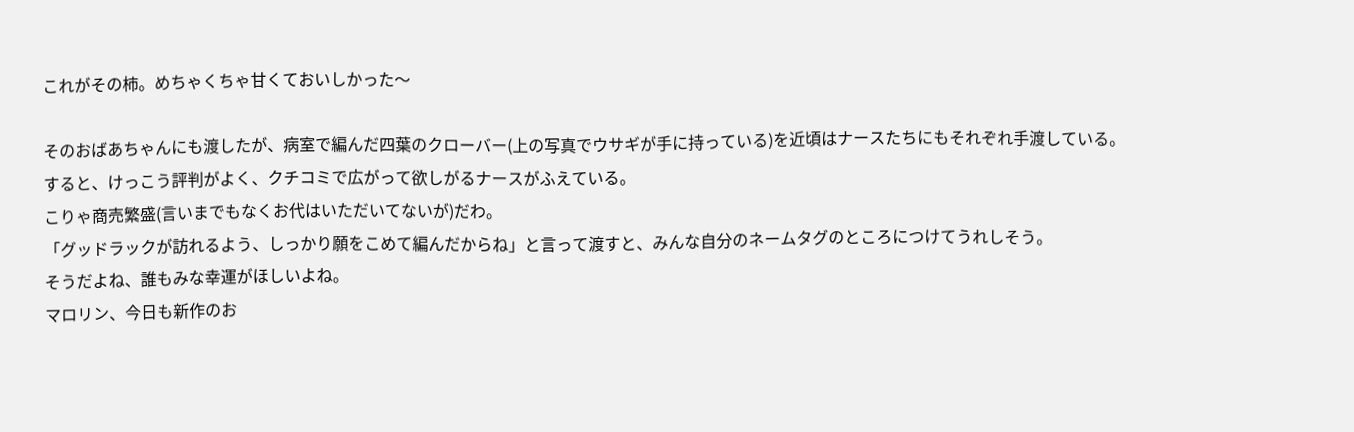これがその柿。めちゃくちゃ甘くておいしかった〜

そのおばあちゃんにも渡したが、病室で編んだ四葉のクローバー(上の写真でウサギが手に持っている)を近頃はナースたちにもそれぞれ手渡している。
すると、けっこう評判がよく、クチコミで広がって欲しがるナースがふえている。
こりゃ商売繁盛(言いまでもなくお代はいただいてないが)だわ。
「グッドラックが訪れるよう、しっかり願をこめて編んだからね」と言って渡すと、みんな自分のネームタグのところにつけてうれしそう。
そうだよね、誰もみな幸運がほしいよね。
マロリン、今日も新作のお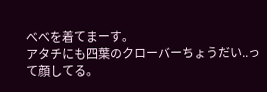べべを着てまーす。
アタチにも四葉のクローバーちょうだい..って顔してる。